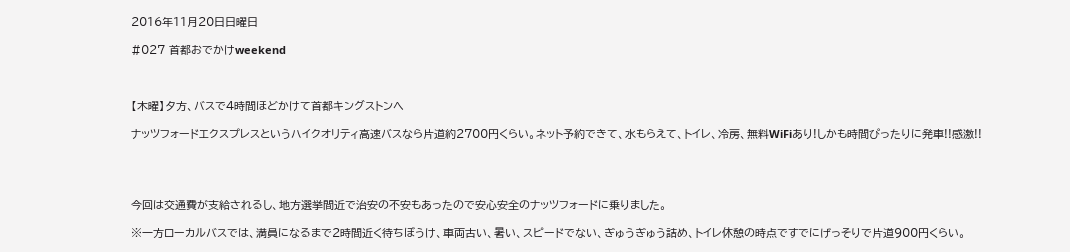2016年11月20日日曜日

#027 首都おでかけweekend



【木曜】夕方、バスで4時間ほどかけて首都キングストンへ

ナッツフォードエクスプレスというハイクオリティ高速バスなら片道約2700円くらい。ネット予約できて、水もらえて、トイレ、冷房、無料WiFiあり!しかも時間ぴったりに発車!!感激!!




今回は交通費が支給されるし、地方選挙間近で治安の不安もあったので安心安全のナッツフォードに乗りました。

※一方ローカルバスでは、満員になるまで2時間近く待ちぼうけ、車両古い、暑い、スピードでない、ぎゅうぎゅう詰め、トイレ休憩の時点ですでにげっそりで片道900円くらい。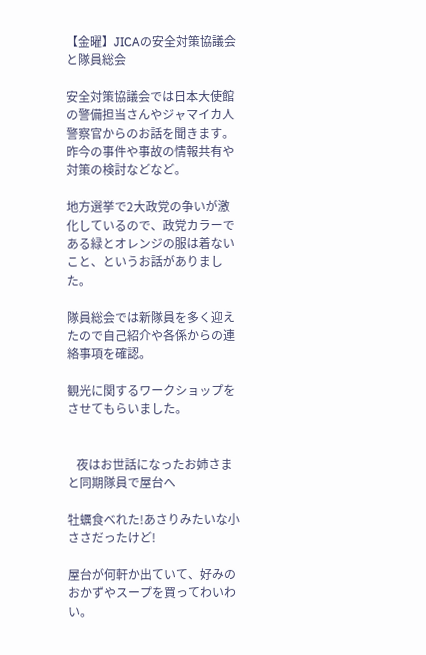【金曜】JICAの安全対策協議会と隊員総会

安全対策協議会では日本大使館の警備担当さんやジャマイカ人警察官からのお話を聞きます。
昨今の事件や事故の情報共有や対策の検討などなど。

地方選挙で2大政党の争いが激化しているので、政党カラーである緑とオレンジの服は着ないこと、というお話がありました。

隊員総会では新隊員を多く迎えたので自己紹介や各係からの連絡事項を確認。

観光に関するワークショップをさせてもらいました。


   夜はお世話になったお姉さまと同期隊員で屋台へ

牡蠣食べれた!あさりみたいな小ささだったけど!

屋台が何軒か出ていて、好みのおかずやスープを買ってわいわい。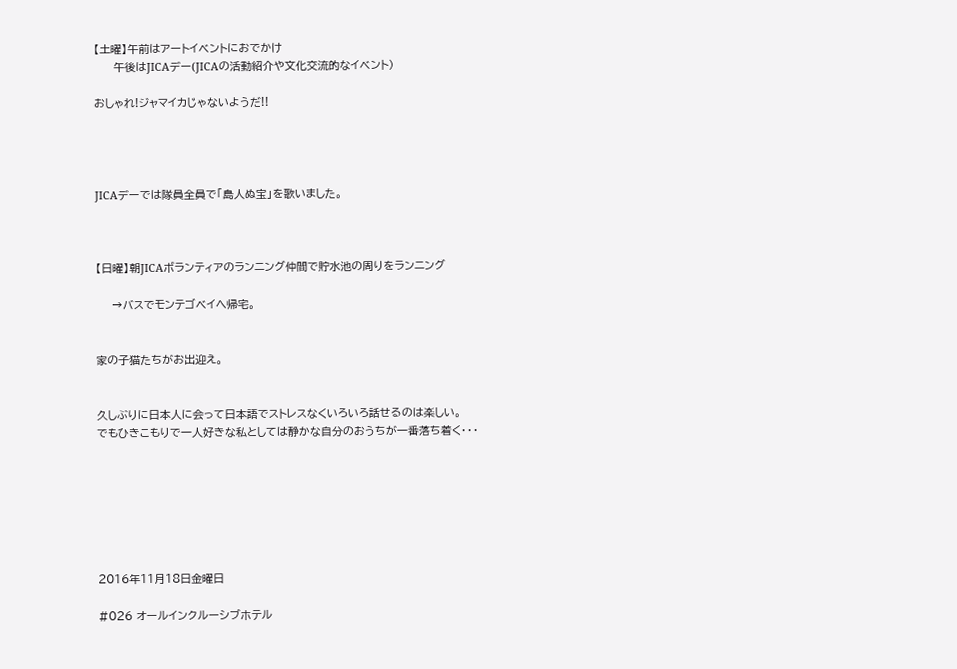【土曜】午前はアートイベントにおでかけ
     午後はJICAデー(JICAの活動紹介や文化交流的なイベント)

おしゃれ!ジャマイカじゃないようだ!!




JICAデーでは隊員全員で「島人ぬ宝」を歌いました。



【日曜】朝JICAボランティアのランニング仲間で貯水池の周りをランニング

    →バスでモンテゴベイへ帰宅。


家の子猫たちがお出迎え。


久しぶりに日本人に会って日本語でストレスなくいろいろ話せるのは楽しい。
でもひきこもりで一人好きな私としては静かな自分のおうちが一番落ち着く・・・







2016年11月18日金曜日

#026 オールインクルーシブホテル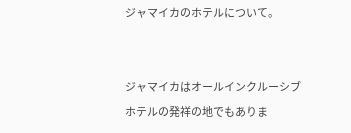ジャマイカのホテルについて。


ジャマイカはオールインクルーシブホテルの発祥の地でもありま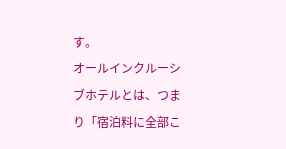す。
オールインクルーシブホテルとは、つまり「宿泊料に全部こ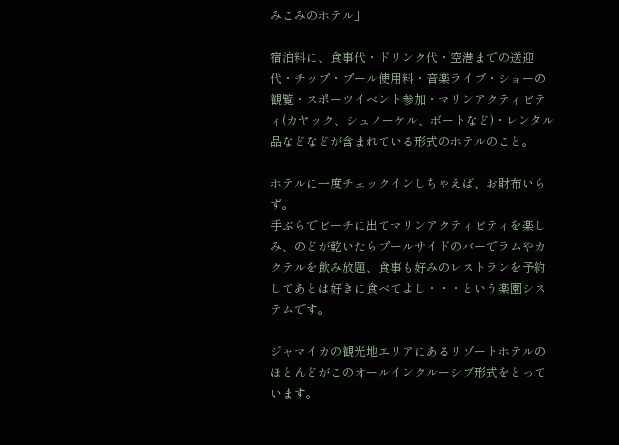みこみのホテル」

宿泊料に、食事代・ドリンク代・空港までの送迎代・チップ・プール使用料・音楽ライブ・ショーの観覧・スポーツイベント参加・マリンアクティビティ(カヤック、シュノーケル、ボートなど)・レンタル品などなどが含まれている形式のホテルのこと。

ホテルに一度チェックインしちゃえば、お財布いらず。
手ぶらでビーチに出てマリンアクティビティを楽しみ、のどが乾いたらプールサイドのバーでラムやカクテルを飲み放題、食事も好みのレストランを予約してあとは好きに食べてよし・・・という楽園システムです。

ジャマイカの観光地エリアにあるリゾートホテルのほとんどがこのオールインクルーシブ形式をとっています。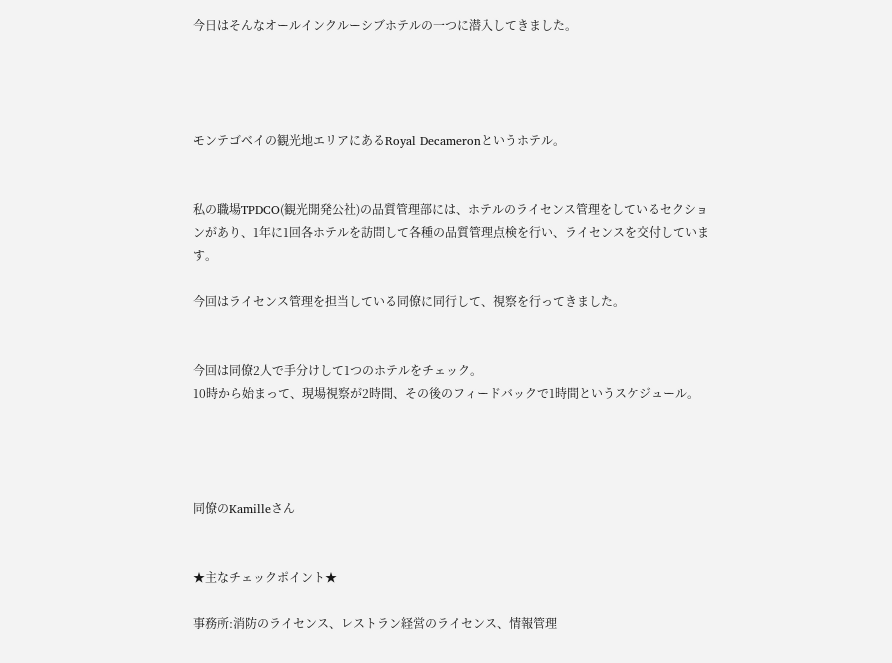今日はそんなオールインクルーシブホテルの一つに潜入してきました。




モンテゴベイの観光地エリアにあるRoyal Decameronというホテル。


私の職場TPDCO(観光開発公社)の品質管理部には、ホテルのライセンス管理をしているセクションがあり、1年に1回各ホテルを訪問して各種の品質管理点検を行い、ライセンスを交付しています。

今回はライセンス管理を担当している同僚に同行して、視察を行ってきました。


今回は同僚2人で手分けして1つのホテルをチェック。
10時から始まって、現場視察が2時間、その後のフィードバックで1時間というスケジュール。




同僚のKamilleさん


★主なチェックポイント★

事務所:消防のライセンス、レストラン経営のライセンス、情報管理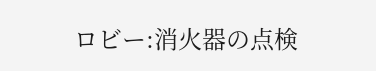ロビー:消火器の点検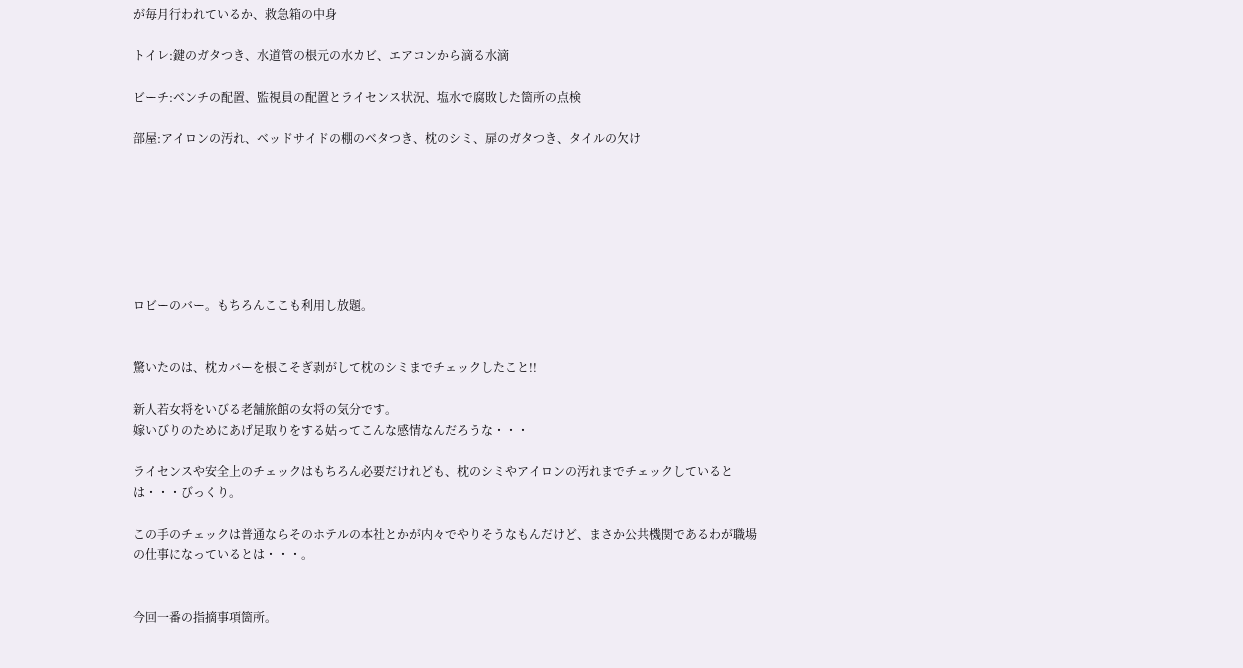が毎月行われているか、救急箱の中身

トイレ:鍵のガタつき、水道管の根元の水カビ、エアコンから滴る水滴

ビーチ:ベンチの配置、監視員の配置とライセンス状況、塩水で腐敗した箇所の点検

部屋:アイロンの汚れ、ベッドサイドの棚のベタつき、枕のシミ、扉のガタつき、タイルの欠け







ロビーのバー。もちろんここも利用し放題。


驚いたのは、枕カバーを根こそぎ剥がして枕のシミまでチェックしたこと!!

新人若女将をいびる老舗旅館の女将の気分です。
嫁いびりのためにあげ足取りをする姑ってこんな感情なんだろうな・・・

ライセンスや安全上のチェックはもちろん必要だけれども、枕のシミやアイロンの汚れまでチェックしているとは・・・びっくり。

この手のチェックは普通ならそのホテルの本社とかが内々でやりそうなもんだけど、まさか公共機関であるわが職場の仕事になっているとは・・・。


今回一番の指摘事項箇所。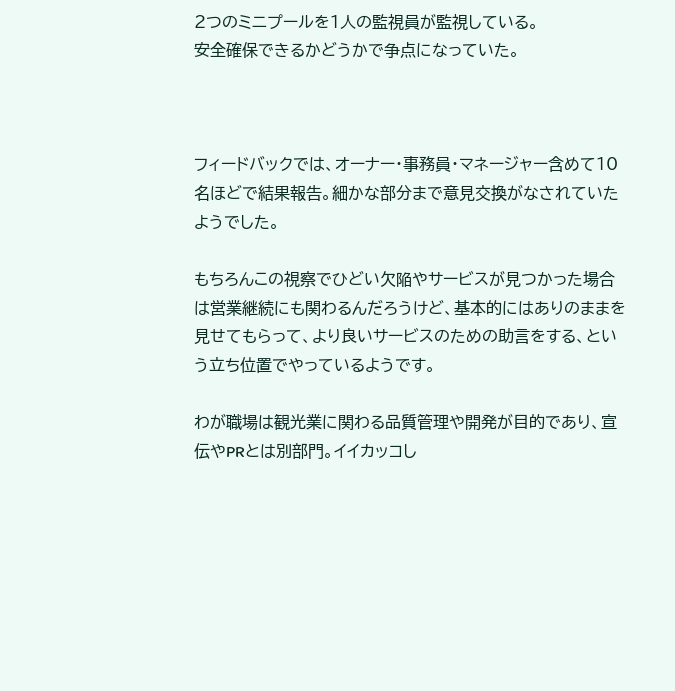2つのミニプールを1人の監視員が監視している。
安全確保できるかどうかで争点になっていた。



フィードバックでは、オーナー・事務員・マネージャー含めて10名ほどで結果報告。細かな部分まで意見交換がなされていたようでした。

もちろんこの視察でひどい欠陥やサービスが見つかった場合は営業継続にも関わるんだろうけど、基本的にはありのままを見せてもらって、より良いサービスのための助言をする、という立ち位置でやっているようです。

わが職場は観光業に関わる品質管理や開発が目的であり、宣伝やPRとは別部門。イイカッコし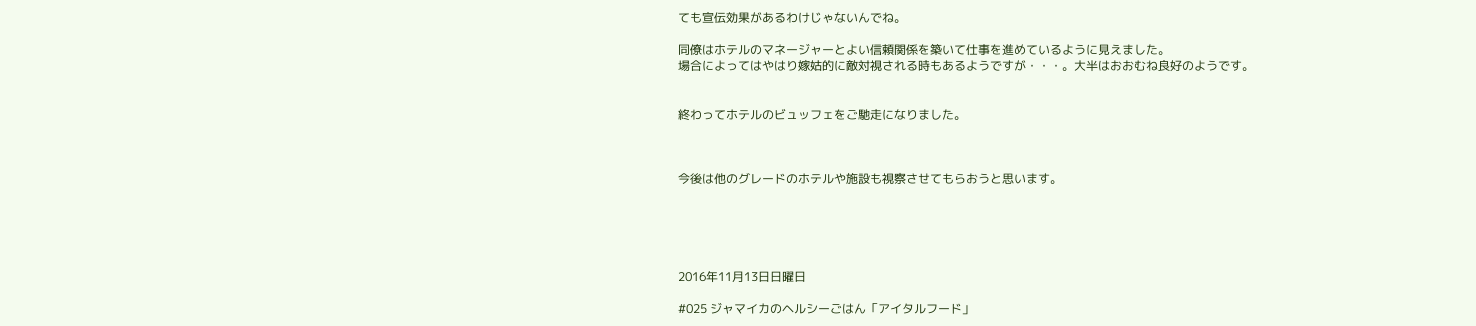ても宣伝効果があるわけじゃないんでね。

同僚はホテルのマネージャーとよい信頼関係を築いて仕事を進めているように見えました。
場合によってはやはり嫁姑的に敵対視される時もあるようですが・・・。大半はおおむね良好のようです。


終わってホテルのビュッフェをご馳走になりました。



今後は他のグレードのホテルや施設も視察させてもらおうと思います。





2016年11月13日日曜日

#025 ジャマイカのヘルシーごはん「アイタルフード」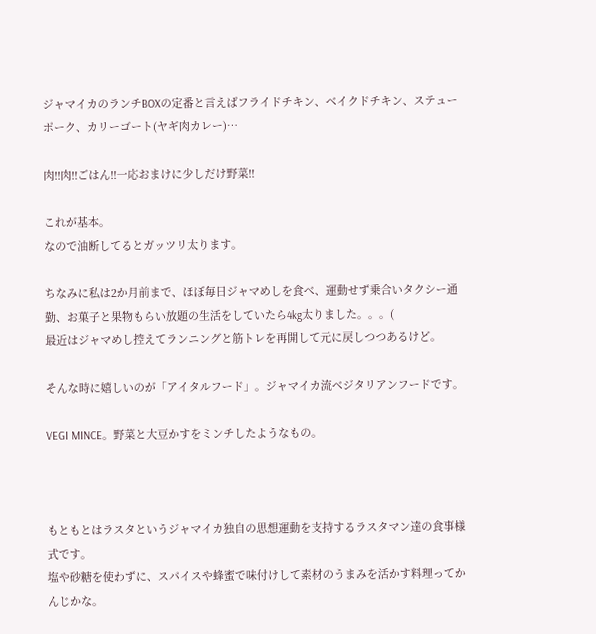ジャマイカのランチBOXの定番と言えばフライドチキン、ベイクドチキン、ステューポーク、カリーゴート(ヤギ肉カレー)…

肉!!肉!!ごはん!!一応おまけに少しだけ野菜!!

これが基本。
なので油断してるとガッツリ太ります。

ちなみに私は2か月前まで、ほぼ毎日ジャマめしを食べ、運動せず乗合いタクシー通勤、お菓子と果物もらい放題の生活をしていたら4kg太りました。。。(
最近はジャマめし控えてランニングと筋トレを再開して元に戻しつつあるけど。

そんな時に嬉しいのが「アイタルフード」。ジャマイカ流ベジタリアンフードです。

VEGI MINCE。野菜と大豆かすをミンチしたようなもの。



もともとはラスタというジャマイカ独自の思想運動を支持するラスタマン達の食事様式です。
塩や砂糖を使わずに、スパイスや蜂蜜で味付けして素材のうまみを活かす料理ってかんじかな。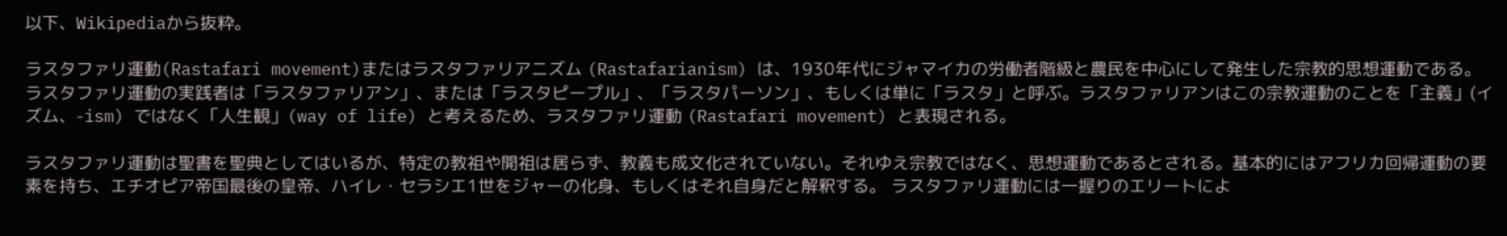以下、Wikipediaから抜粋。

ラスタファリ運動(Rastafari movement)またはラスタファリアニズム (Rastafarianism) は、1930年代にジャマイカの労働者階級と農民を中心にして発生した宗教的思想運動である。
ラスタファリ運動の実践者は「ラスタファリアン」、または「ラスタピープル」、「ラスタパーソン」、もしくは単に「ラスタ」と呼ぶ。ラスタファリアンはこの宗教運動のことを「主義」(イズム、-ism) ではなく「人生観」(way of life) と考えるため、ラスタファリ運動 (Rastafari movement) と表現される。

ラスタファリ運動は聖書を聖典としてはいるが、特定の教祖や開祖は居らず、教義も成文化されていない。それゆえ宗教ではなく、思想運動であるとされる。基本的にはアフリカ回帰運動の要素を持ち、エチオピア帝国最後の皇帝、ハイレ・セラシエ1世をジャーの化身、もしくはそれ自身だと解釈する。 ラスタファリ運動には一握りのエリートによ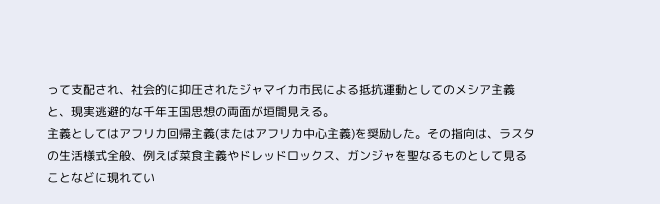って支配され、社会的に抑圧されたジャマイカ市民による抵抗運動としてのメシア主義と、現実逃避的な千年王国思想の両面が垣間見える。
主義としてはアフリカ回帰主義(またはアフリカ中心主義)を奨励した。その指向は、ラスタの生活様式全般、例えば菜食主義やドレッドロックス、ガンジャを聖なるものとして見ることなどに現れてい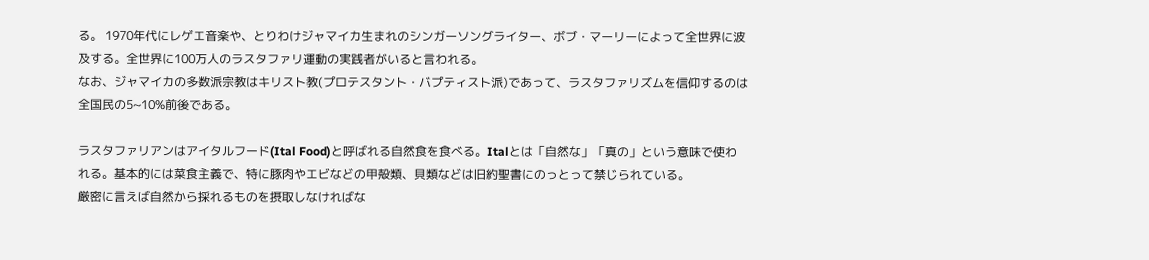る。 1970年代にレゲエ音楽や、とりわけジャマイカ生まれのシンガーソングライター、ボブ・マーリーによって全世界に波及する。全世界に100万人のラスタファリ運動の実践者がいると言われる。
なお、ジャマイカの多数派宗教はキリスト教(プロテスタント・バプティスト派)であって、ラスタファリズムを信仰するのは全国民の5~10%前後である。

ラスタファリアンはアイタルフード(Ital Food)と呼ばれる自然食を食べる。Italとは「自然な」「真の」という意味で使われる。基本的には菜食主義で、特に豚肉やエビなどの甲殻類、貝類などは旧約聖書にのっとって禁じられている。
厳密に言えば自然から採れるものを摂取しなければな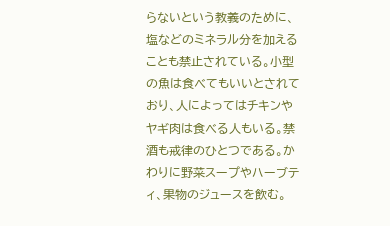らないという教義のために、塩などのミネラル分を加えることも禁止されている。小型の魚は食べてもいいとされており、人によってはチキンやヤギ肉は食べる人もいる。禁酒も戒律のひとつである。かわりに野菜スープやハーブティ、果物のジュースを飲む。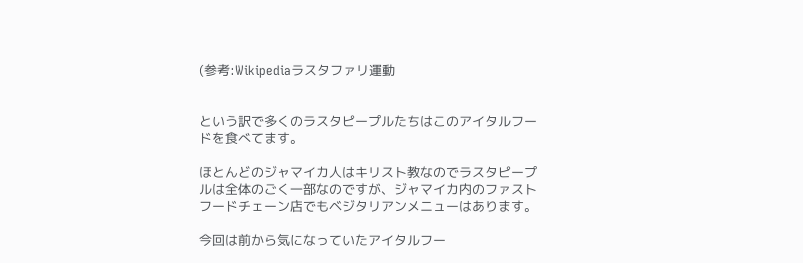(参考:Wikipediaラスタファリ運動


という訳で多くのラスタピープルたちはこのアイタルフードを食べてます。

ほとんどのジャマイカ人はキリスト教なのでラスタピープルは全体のごく一部なのですが、ジャマイカ内のファストフードチェーン店でもベジタリアンメニューはあります。

今回は前から気になっていたアイタルフー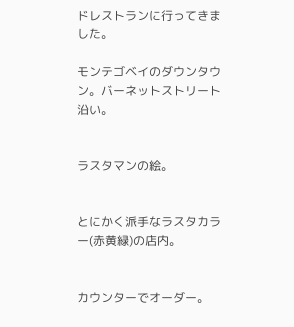ドレストランに行ってきました。

モンテゴベイのダウンタウン。バーネットストリート沿い。


ラスタマンの絵。


とにかく派手なラスタカラー(赤黄緑)の店内。


カウンターでオーダー。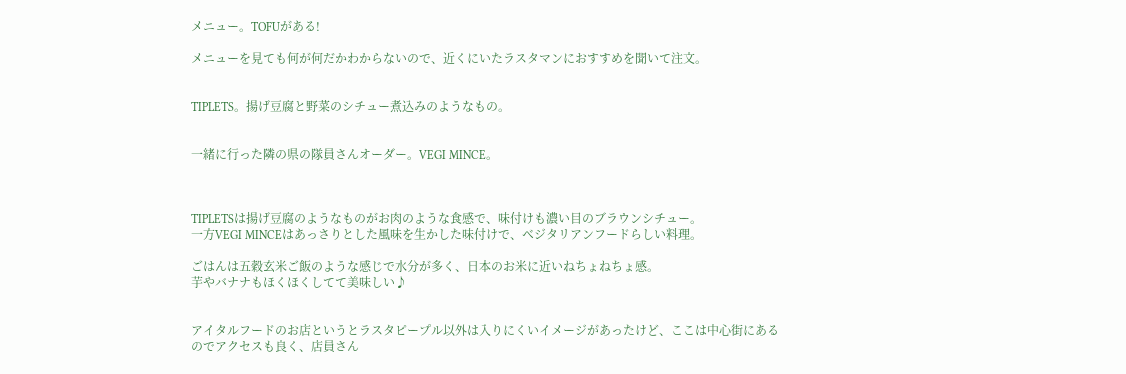メニュー。TOFUがある!

メニューを見ても何が何だかわからないので、近くにいたラスタマンにおすすめを聞いて注文。


TIPLETS。揚げ豆腐と野菜のシチュー煮込みのようなもの。


一緒に行った隣の県の隊員さんオーダー。VEGI MINCE。



TIPLETSは揚げ豆腐のようなものがお肉のような食感で、味付けも濃い目のブラウンシチュー。
一方VEGI MINCEはあっさりとした風味を生かした味付けで、ベジタリアンフードらしい料理。

ごはんは五穀玄米ご飯のような感じで水分が多く、日本のお米に近いねちょねちょ感。
芋やバナナもほくほくしてて美味しい♪


アイタルフードのお店というとラスタピープル以外は入りにくいイメージがあったけど、ここは中心街にあるのでアクセスも良く、店員さん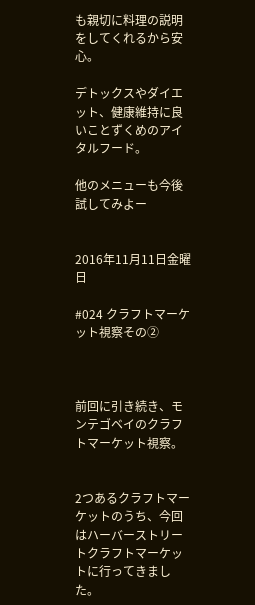も親切に料理の説明をしてくれるから安心。

デトックスやダイエット、健康維持に良いことずくめのアイタルフード。

他のメニューも今後試してみよー


2016年11月11日金曜日

#024 クラフトマーケット視察その②



前回に引き続き、モンテゴベイのクラフトマーケット視察。


2つあるクラフトマーケットのうち、今回はハーバーストリートクラフトマーケットに行ってきました。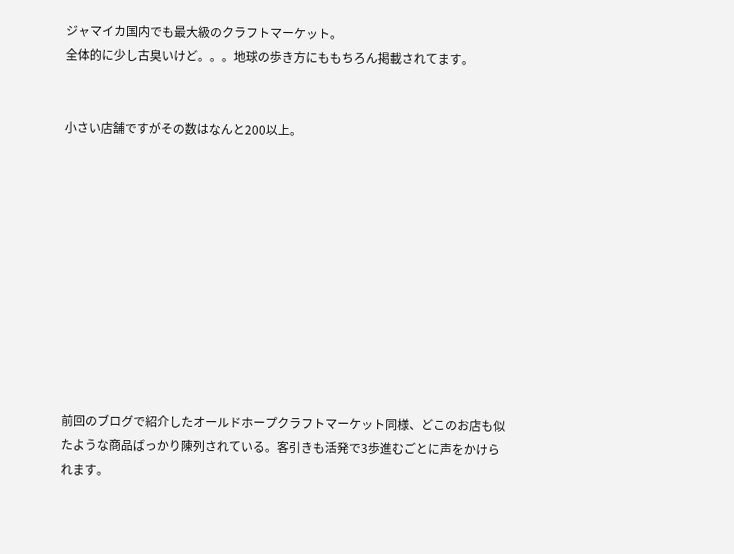ジャマイカ国内でも最大級のクラフトマーケット。
全体的に少し古臭いけど。。。地球の歩き方にももちろん掲載されてます。


小さい店舗ですがその数はなんと200以上。











前回のブログで紹介したオールドホープクラフトマーケット同様、どこのお店も似たような商品ばっかり陳列されている。客引きも活発で3歩進むごとに声をかけられます。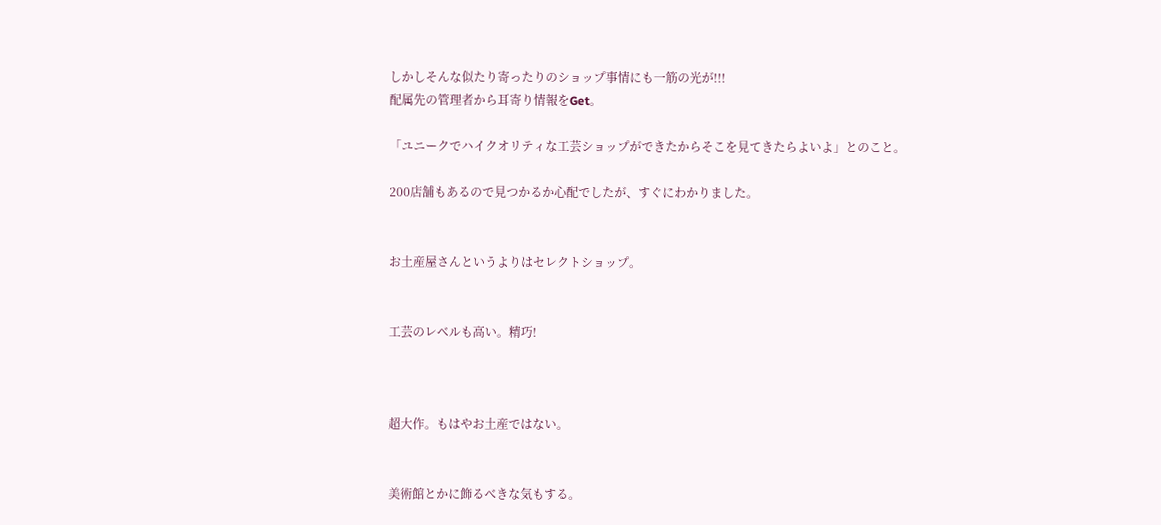しかしそんな似たり寄ったりのショップ事情にも一筋の光が!!!
配属先の管理者から耳寄り情報をGet。

「ユニークでハイクオリティな工芸ショップができたからそこを見てきたらよいよ」とのこと。

200店舗もあるので見つかるか心配でしたが、すぐにわかりました。


お土産屋さんというよりはセレクトショップ。


工芸のレベルも高い。精巧!



超大作。もはやお土産ではない。


美術館とかに飾るべきな気もする。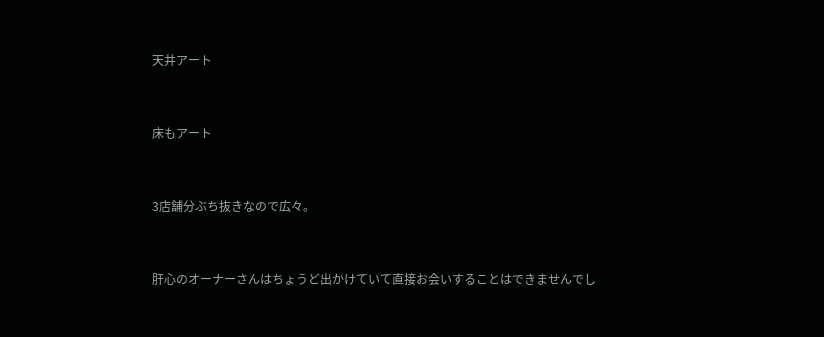天井アート


床もアート


3店舗分ぶち抜きなので広々。


肝心のオーナーさんはちょうど出かけていて直接お会いすることはできませんでし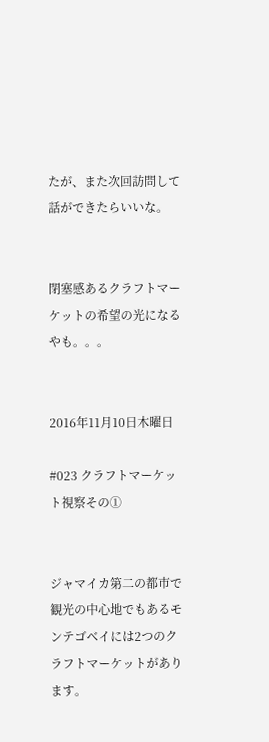たが、また次回訪問して話ができたらいいな。


閉塞感あるクラフトマーケットの希望の光になるやも。。。


2016年11月10日木曜日

#023 クラフトマーケット視察その①


ジャマイカ第二の都市で観光の中心地でもあるモンテゴベイには2つのクラフトマーケットがあります。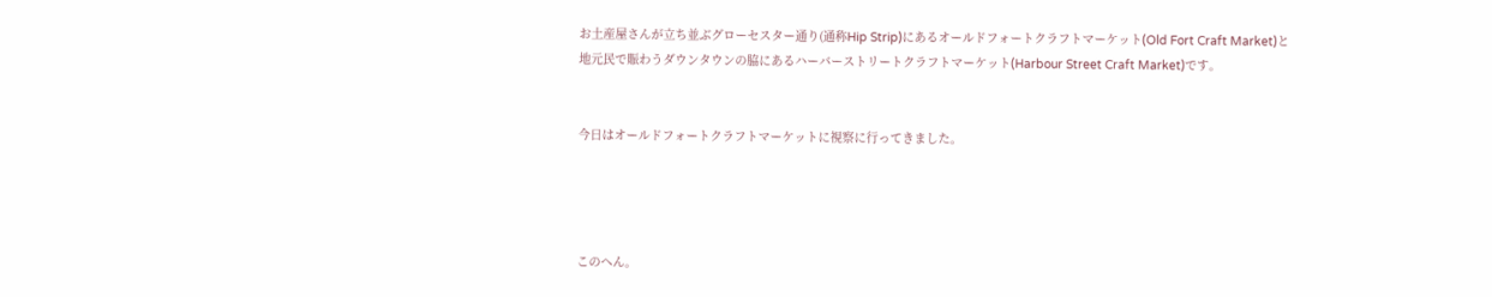お土産屋さんが立ち並ぶグローセスター通り(通称Hip Strip)にあるオールドフォートクラフトマーケット(Old Fort Craft Market)と
地元民で賑わうダウンタウンの脇にあるハーバーストリートクラフトマーケット(Harbour Street Craft Market)です。


今日はオールドフォートクラフトマーケットに視察に行ってきました。




このへん。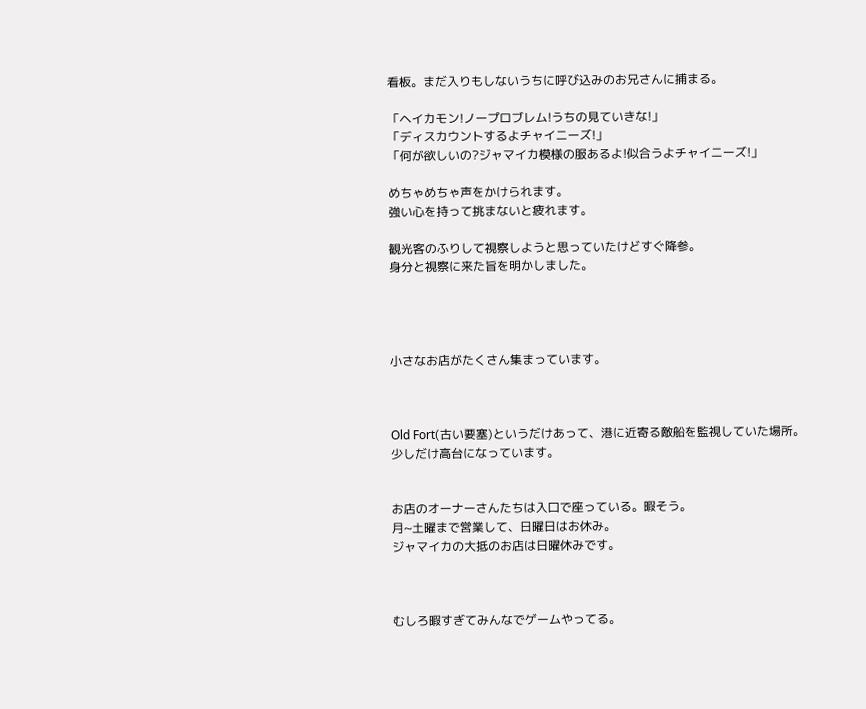看板。まだ入りもしないうちに呼び込みのお兄さんに捕まる。

「ヘイカモン!ノープロブレム!うちの見ていきな!」
「ディスカウントするよチャイニーズ!」
「何が欲しいの?ジャマイカ模様の服あるよ!似合うよチャイニーズ!」

めちゃめちゃ声をかけられます。
強い心を持って挑まないと疲れます。

観光客のふりして視察しようと思っていたけどすぐ降参。
身分と視察に来た旨を明かしました。




小さなお店がたくさん集まっています。



Old Fort(古い要塞)というだけあって、港に近寄る敵船を監視していた場所。
少しだけ高台になっています。


お店のオーナーさんたちは入口で座っている。暇そう。
月~土曜まで営業して、日曜日はお休み。
ジャマイカの大抵のお店は日曜休みです。



むしろ暇すぎてみんなでゲームやってる。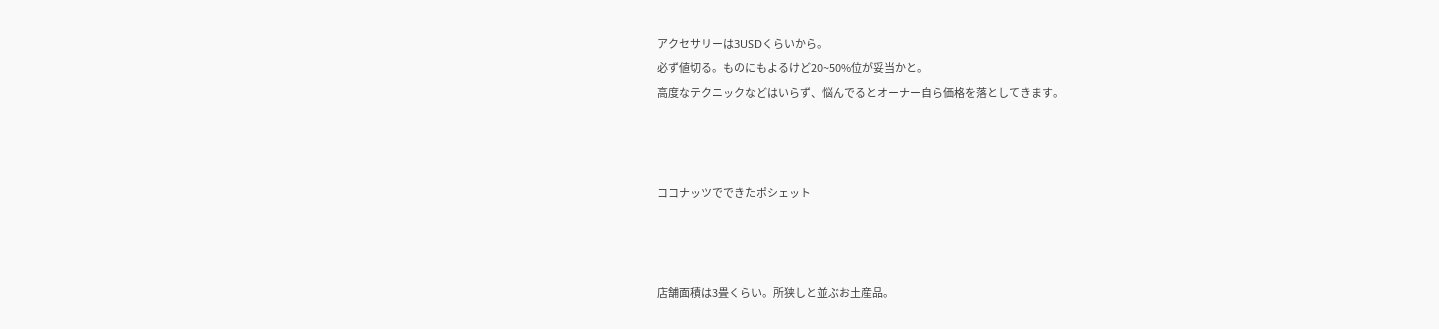アクセサリーは3USDくらいから。
必ず値切る。ものにもよるけど20~50%位が妥当かと。
高度なテクニックなどはいらず、悩んでるとオーナー自ら価格を落としてきます。



ココナッツでできたポシェット



店舗面積は3畳くらい。所狭しと並ぶお土産品。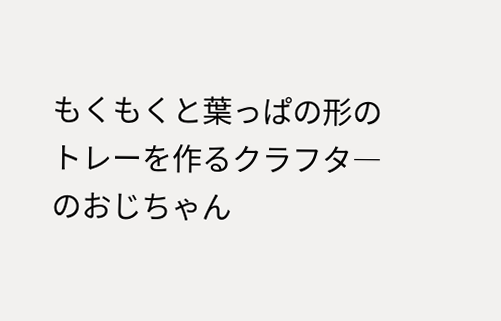もくもくと葉っぱの形のトレーを作るクラフタ―のおじちゃん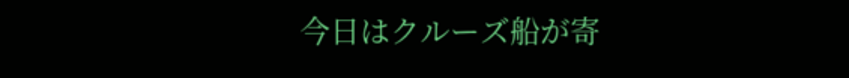今日はクルーズ船が寄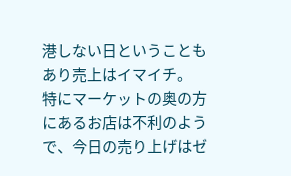港しない日ということもあり売上はイマイチ。
特にマーケットの奥の方にあるお店は不利のようで、今日の売り上げはゼ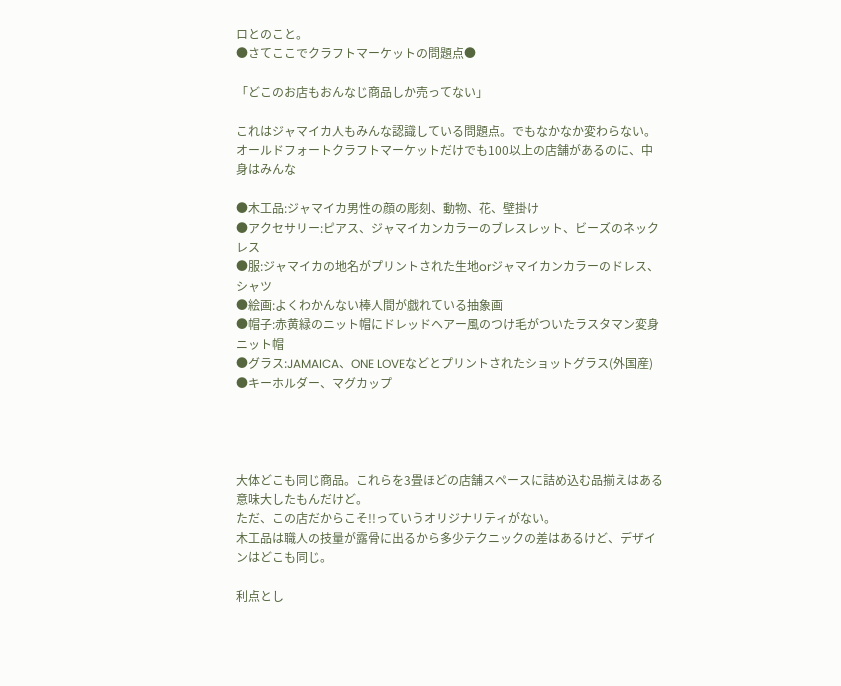ロとのこと。
●さてここでクラフトマーケットの問題点●

「どこのお店もおんなじ商品しか売ってない」

これはジャマイカ人もみんな認識している問題点。でもなかなか変わらない。
オールドフォートクラフトマーケットだけでも100以上の店舗があるのに、中身はみんな

●木工品:ジャマイカ男性の顔の彫刻、動物、花、壁掛け
●アクセサリー:ピアス、ジャマイカンカラーのブレスレット、ビーズのネックレス
●服:ジャマイカの地名がプリントされた生地orジャマイカンカラーのドレス、シャツ
●絵画:よくわかんない棒人間が戯れている抽象画
●帽子:赤黄緑のニット帽にドレッドヘアー風のつけ毛がついたラスタマン変身ニット帽
●グラス:JAMAICA、ONE LOVEなどとプリントされたショットグラス(外国産)
●キーホルダー、マグカップ




大体どこも同じ商品。これらを3畳ほどの店舗スペースに詰め込む品揃えはある意味大したもんだけど。
ただ、この店だからこそ!!っていうオリジナリティがない。
木工品は職人の技量が露骨に出るから多少テクニックの差はあるけど、デザインはどこも同じ。

利点とし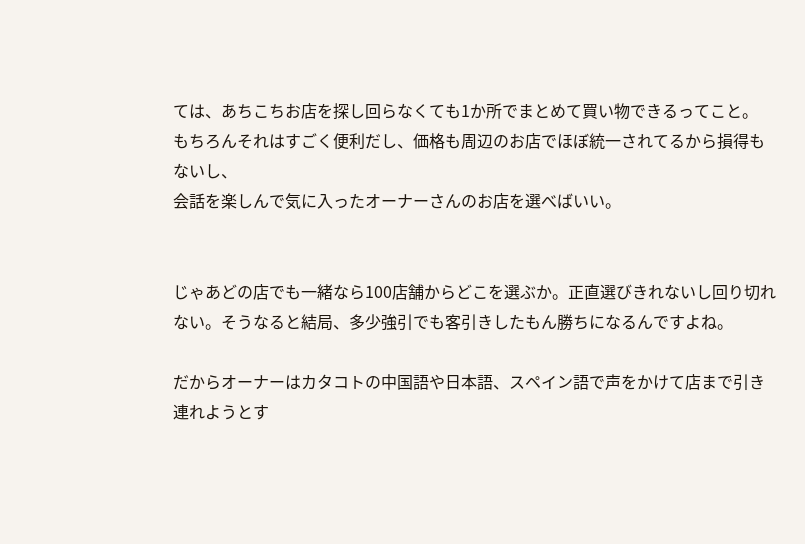ては、あちこちお店を探し回らなくても1か所でまとめて買い物できるってこと。
もちろんそれはすごく便利だし、価格も周辺のお店でほぼ統一されてるから損得もないし、
会話を楽しんで気に入ったオーナーさんのお店を選べばいい。


じゃあどの店でも一緒なら100店舗からどこを選ぶか。正直選びきれないし回り切れない。そうなると結局、多少強引でも客引きしたもん勝ちになるんですよね。

だからオーナーはカタコトの中国語や日本語、スペイン語で声をかけて店まで引き連れようとす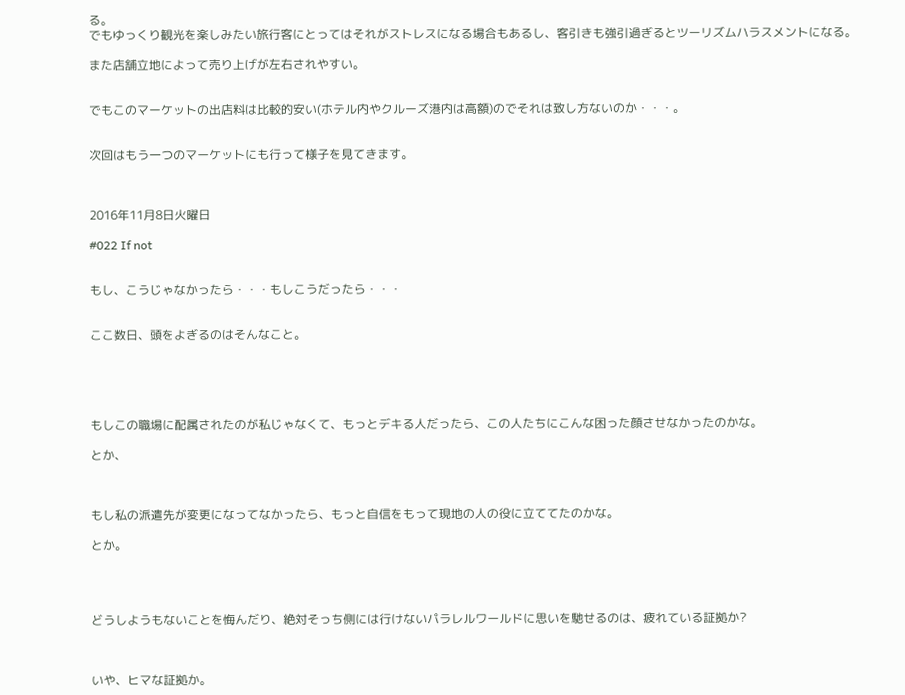る。
でもゆっくり観光を楽しみたい旅行客にとってはそれがストレスになる場合もあるし、客引きも強引過ぎるとツーリズムハラスメントになる。

また店舗立地によって売り上げが左右されやすい。


でもこのマーケットの出店料は比較的安い(ホテル内やクルーズ港内は高額)のでそれは致し方ないのか・・・。


次回はもう一つのマーケットにも行って様子を見てきます。



2016年11月8日火曜日

#022 If not


もし、こうじゃなかったら・・・もしこうだったら・・・


ここ数日、頭をよぎるのはそんなこと。





もしこの職場に配属されたのが私じゃなくて、もっとデキる人だったら、この人たちにこんな困った顔させなかったのかな。

とか、



もし私の派遣先が変更になってなかったら、もっと自信をもって現地の人の役に立ててたのかな。

とか。




どうしようもないことを悔んだり、絶対そっち側には行けないパラレルワールドに思いを馳せるのは、疲れている証拠か?



いや、ヒマな証拠か。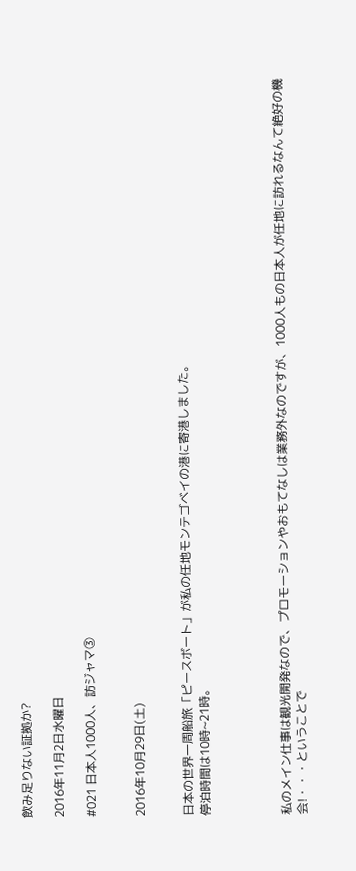飲み足りない証拠か?

2016年11月2日水曜日

#021 日本人1000人、訪ジャマ③


2016年10月29日(土)


日本の世界一周船旅「ピースボート」が私の任地モンテゴベイの港に寄港しました。
停泊時間は10時~21時。




私のメイン仕事は観光開発なので、プロモーションやおもてなしは業務外なのですが、1000人もの日本人が任地に訪れるなんて絶好の機会!・・・ということで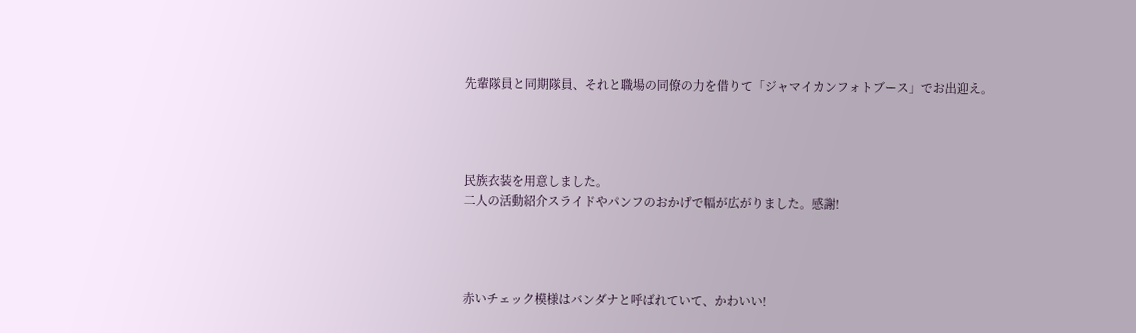先輩隊員と同期隊員、それと職場の同僚の力を借りて「ジャマイカンフォトブース」でお出迎え。




民族衣装を用意しました。
二人の活動紹介スライドやパンフのおかげで幅が広がりました。感謝!




赤いチェック模様はバンダナと呼ばれていて、かわいい!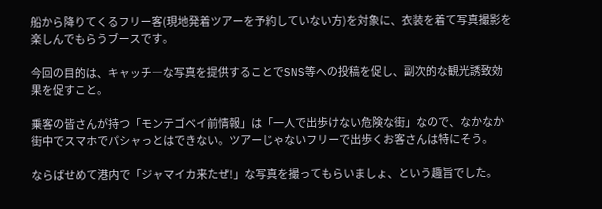船から降りてくるフリー客(現地発着ツアーを予約していない方)を対象に、衣装を着て写真撮影を楽しんでもらうブースです。

今回の目的は、キャッチ―な写真を提供することでSNS等への投稿を促し、副次的な観光誘致効果を促すこと。

乗客の皆さんが持つ「モンテゴベイ前情報」は「一人で出歩けない危険な街」なので、なかなか街中でスマホでパシャっとはできない。ツアーじゃないフリーで出歩くお客さんは特にそう。

ならばせめて港内で「ジャマイカ来たぜ!」な写真を撮ってもらいましょ、という趣旨でした。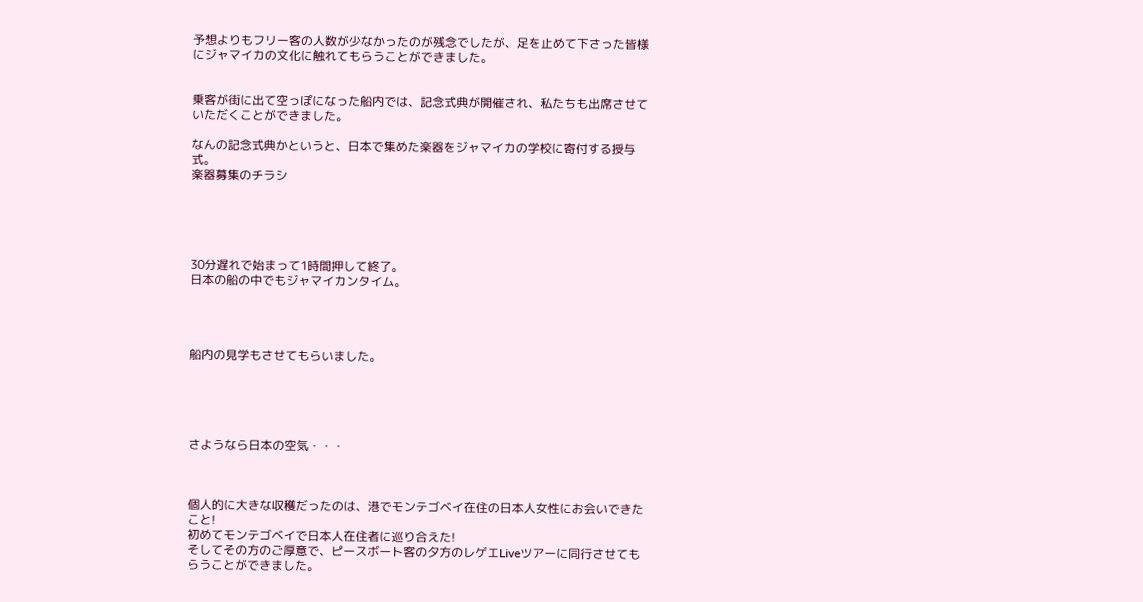予想よりもフリー客の人数が少なかったのが残念でしたが、足を止めて下さった皆様にジャマイカの文化に触れてもらうことができました。


乗客が街に出て空っぽになった船内では、記念式典が開催され、私たちも出席させていただくことができました。

なんの記念式典かというと、日本で集めた楽器をジャマイカの学校に寄付する授与式。
楽器募集のチラシ





30分遅れで始まって1時間押して終了。
日本の船の中でもジャマイカンタイム。




船内の見学もさせてもらいました。





さようなら日本の空気・・・



個人的に大きな収穫だったのは、港でモンテゴベイ在住の日本人女性にお会いできたこと!
初めてモンテゴベイで日本人在住者に巡り合えた!
そしてその方のご厚意で、ピースボート客の夕方のレゲエLiveツアーに同行させてもらうことができました。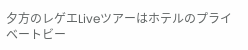夕方のレゲエLiveツアーはホテルのプライベートビー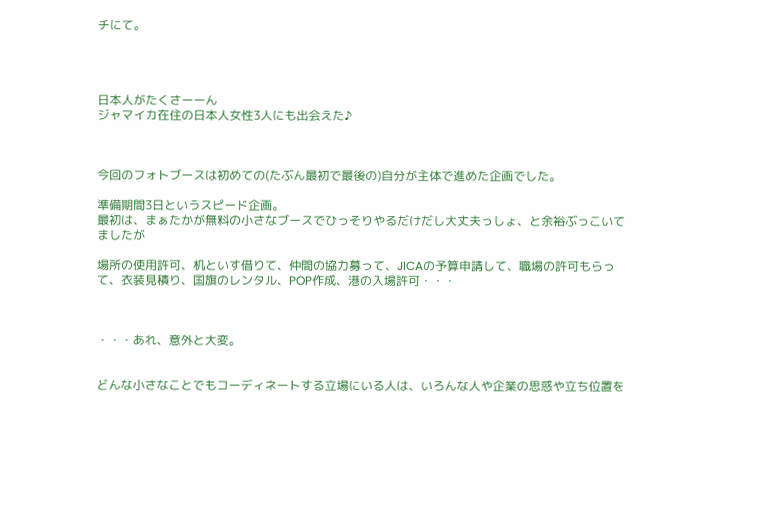チにて。




日本人がたくさーーん
ジャマイカ在住の日本人女性3人にも出会えた♪



今回のフォトブースは初めての(たぶん最初で最後の)自分が主体で進めた企画でした。

準備期間3日というスピード企画。
最初は、まぁたかが無料の小さなブースでひっそりやるだけだし大丈夫っしょ、と余裕ぶっこいてましたが

場所の使用許可、机といす借りて、仲間の協力募って、JICAの予算申請して、職場の許可もらって、衣装見積り、国旗のレンタル、POP作成、港の入場許可・・・



・・・あれ、意外と大変。


どんな小さなことでもコーディネートする立場にいる人は、いろんな人や企業の思惑や立ち位置を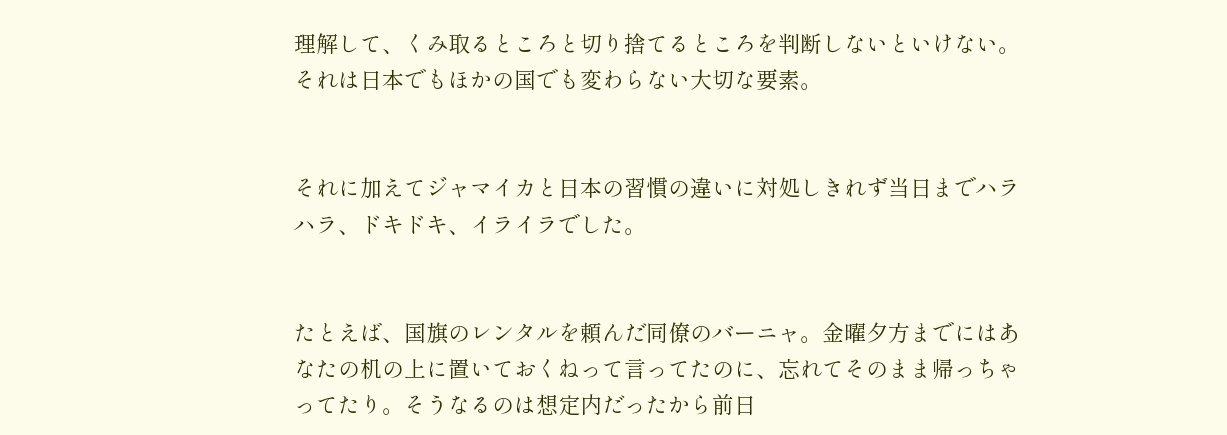理解して、くみ取るところと切り捨てるところを判断しないといけない。それは日本でもほかの国でも変わらない大切な要素。


それに加えてジャマイカと日本の習慣の違いに対処しきれず当日までハラハラ、ドキドキ、イライラでした。


たとえば、国旗のレンタルを頼んだ同僚のバーニャ。金曜夕方までにはあなたの机の上に置いておくねって言ってたのに、忘れてそのまま帰っちゃってたり。そうなるのは想定内だったから前日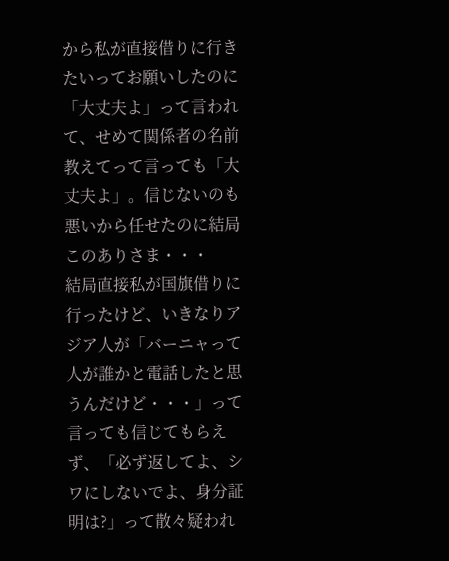から私が直接借りに行きたいってお願いしたのに「大丈夫よ」って言われて、せめて関係者の名前教えてって言っても「大丈夫よ」。信じないのも悪いから任せたのに結局このありさま・・・
結局直接私が国旗借りに行ったけど、いきなりアジア人が「バーニャって人が誰かと電話したと思うんだけど・・・」って言っても信じてもらえず、「必ず返してよ、シワにしないでよ、身分証明は?」って散々疑われ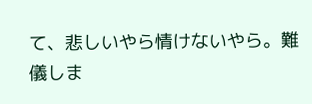て、悲しいやら情けないやら。難儀しま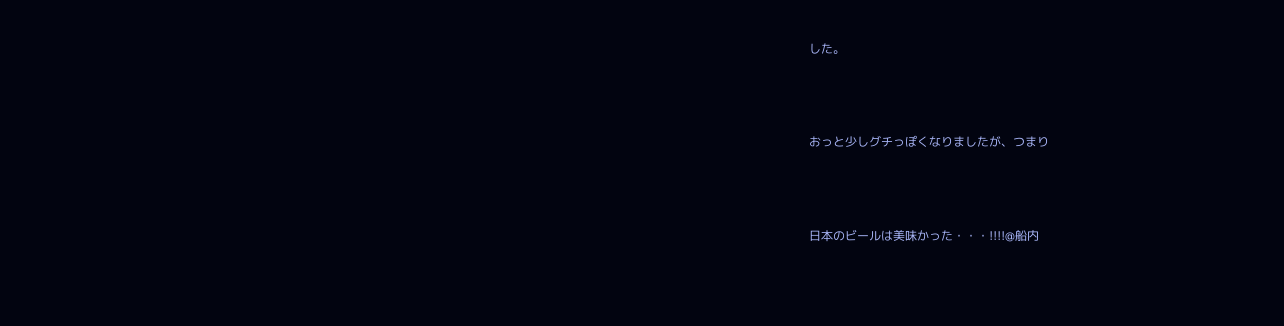した。



おっと少しグチっぽくなりましたが、つまり



日本のビールは美味かった・・・!!!!@船内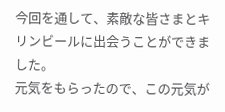今回を通して、素敵な皆さまとキリンビールに出会うことができました。
元気をもらったので、この元気が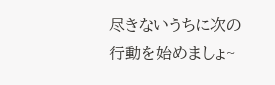尽きないうちに次の行動を始めましょ~